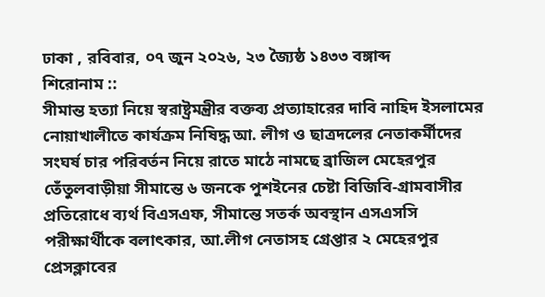ঢাকা , রবিবার, ০৭ জুন ২০২৬, ২৩ জ্যৈষ্ঠ ১৪৩৩ বঙ্গাব্দ
শিরোনাম ::
সীমান্ত হত্যা নিয়ে স্বরাষ্ট্রমন্ত্রীর বক্তব্য প্রত্যাহারের দাবি নাহিদ ইসলামের নোয়াখালীতে কার্যক্রম নিষিদ্ধ আ. লীগ ও ছাত্রদলের নেতাকর্মীদের সংঘর্ষ চার পরিবর্তন নিয়ে রাতে মাঠে নামছে ব্রাজিল মেহেরপুর তেঁতুলবাড়ীয়া সীমান্তে ৬ জনকে পুশইনের চেষ্টা বিজিবি-গ্রামবাসীর প্রতিরোধে ব্যর্থ বিএসএফ, সীমান্তে সতর্ক অবস্থান এসএসসি পরীক্ষার্থীকে বলাৎকার, আ.লীগ নেতাসহ গ্রেপ্তার ২ মেহেরপুর প্রেসক্লাবের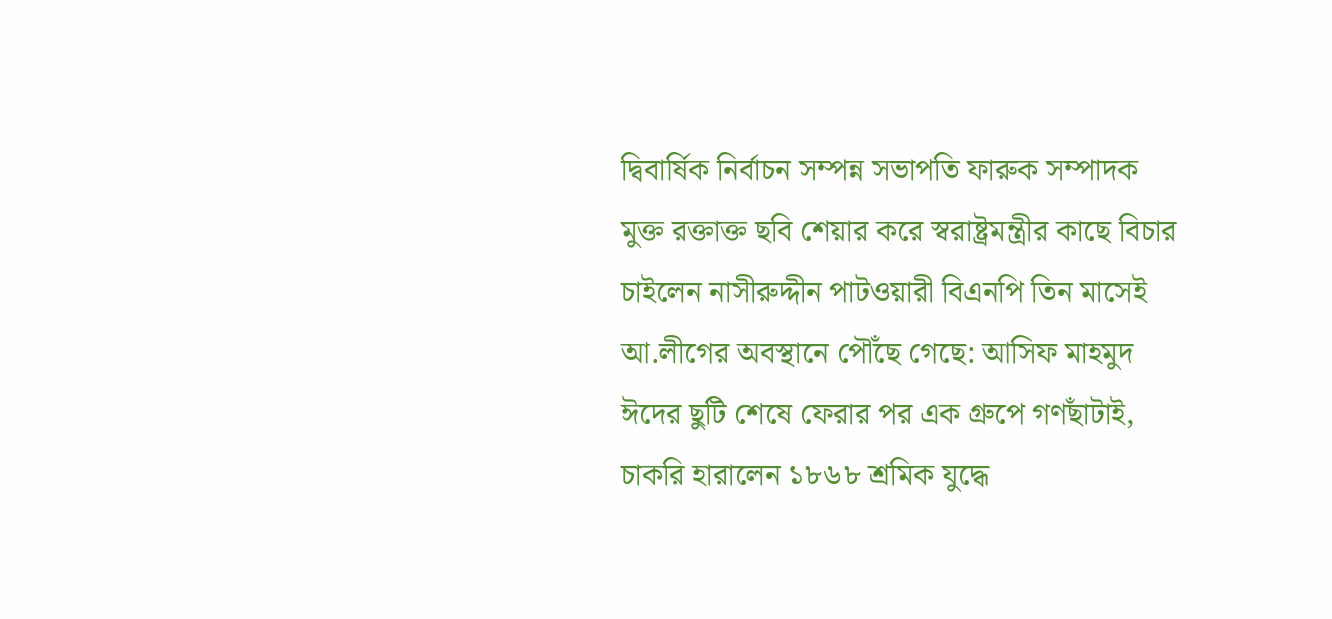দ্বিবার্ষিক নির্বাচন সম্পন্ন সভাপতি ফারুক সম্পাদক মুক্ত রক্তাক্ত ছবি শেয়ার করে স্বরাষ্ট্রমন্ত্রীর কাছে বিচার চাইলেন নাসীরুদ্দীন পাটওয়ারী বিএনপি তিন মাসেই আ.লীগের অবস্থানে পৌঁছে গেছে: আসিফ মাহমুদ ঈদের ছুটি শেষে ফেরার পর এক গ্রুপে গণছাঁটাই, চাকরি হারালেন ১৮৬৮ শ্রমিক যুদ্ধে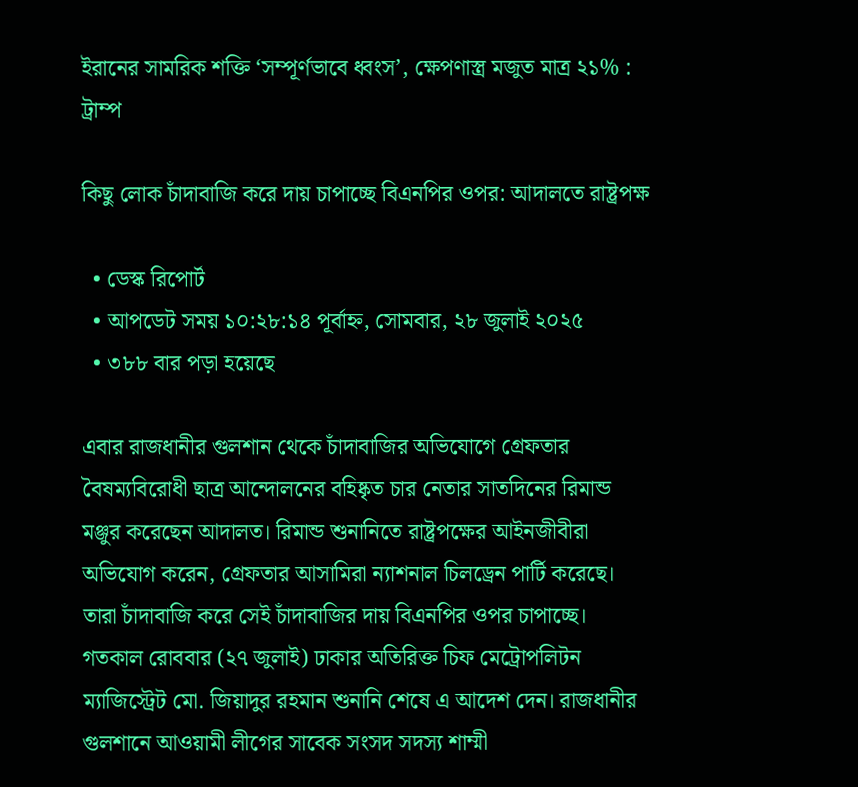ইরানের সামরিক শক্তি ‘সম্পূর্ণভাবে ধ্বংস’, ক্ষেপণাস্ত্র মজুত মাত্র ২১% : ট্রাম্প

কিছু লোক চাঁদাবাজি করে দায় চাপাচ্ছে বিএনপির ওপর: আদালতে রাষ্ট্রপক্ষ

  • ডেস্ক রিপোর্ট
  • আপডেট সময় ১০:২৮:১৪ পূর্বাহ্ন, সোমবার, ২৮ জুলাই ২০২৫
  • ৩৮৮ বার পড়া হয়েছে

এবার রাজধানীর গুলশান থেকে চাঁদাবাজির অভিযোগে গ্রেফতার বৈষম্যবিরোধী ছাত্র আন্দোলনের বহিষ্কৃত চার নেতার সাতদিনের রিমান্ড মঞ্জুর করেছেন আদালত। রিমান্ড শুনানিতে রাষ্ট্রপক্ষের আইনজীবীরা অভিযোগ করেন, গ্রেফতার আসামিরা ন্যাশনাল চিলড্রেন পার্টি করেছে। তারা চাঁদাবাজি করে সেই চাঁদাবাজির দায় বিএনপির ওপর চাপাচ্ছে। গতকাল রোববার (২৭ জুলাই) ঢাকার অতিরিক্ত চিফ মেট্রোপলিটন ম্যাজিস্ট্রেট মো. জিয়াদুর রহমান শুনানি শেষে এ আদেশ দেন। রাজধানীর গুলশানে আওয়ামী লীগের সাবেক সংসদ সদস্য শাম্মী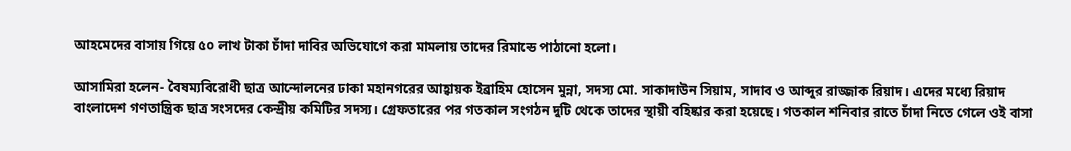আহমেদের বাসায় গিয়ে ৫০ লাখ টাকা চাঁদা দাবির অভিযোগে করা মামলায় তাদের রিমান্ডে পাঠানো হলো।

আসামিরা হলেন- বৈষম্যবিরোধী ছাত্র আন্দোলনের ঢাকা মহানগরের আহ্বায়ক ইব্রাহিম হোসেন মুন্না, সদস্য মো. সাকাদাউন সিয়াম, সাদাব ও আব্দুর রাজ্জাক রিয়াদ। এদের মধ্যে রিয়াদ বাংলাদেশ গণতান্ত্রিক ছাত্র সংসদের কেন্দ্রীয় কমিটির সদস্য। গ্রেফতারের পর গতকাল সংগঠন দুটি থেকে তাদের স্থায়ী বহিষ্কার করা হয়েছে। গতকাল শনিবার রাতে চাঁদা নিতে গেলে ওই বাসা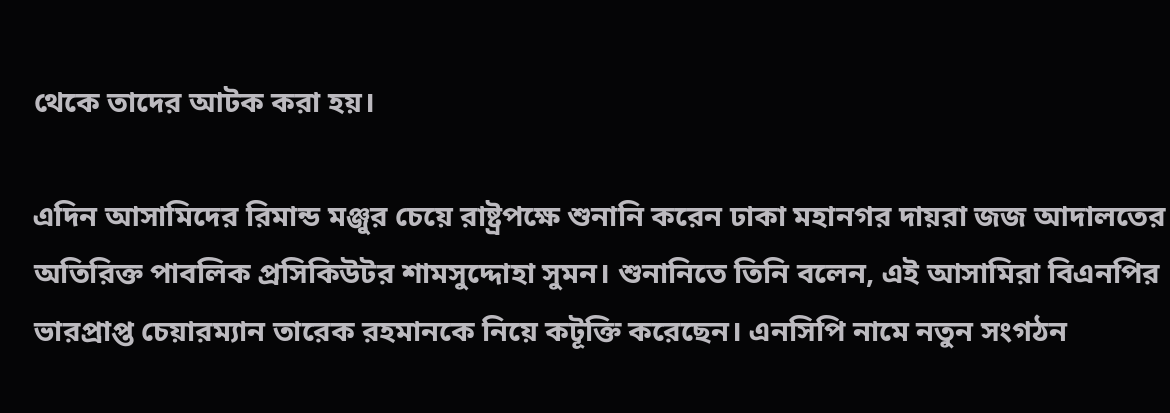থেকে তাদের আটক করা হয়।

এদিন আসামিদের রিমান্ড মঞ্জুর চেয়ে রাষ্ট্রপক্ষে শুনানি করেন ঢাকা মহানগর দায়রা জজ আদালতের অতিরিক্ত পাবলিক প্রসিকিউটর শামসুদ্দোহা সুমন। শুনানিতে তিনি বলেন, এই আসামিরা বিএনপির ভারপ্রাপ্ত চেয়ারম্যান তারেক রহমানকে নিয়ে কটূক্তি করেছেন। এনসিপি নামে নতুন সংগঠন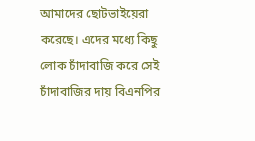আমাদের ছোটভাইয়েরা করেছে। এদের মধ্যে কিছু লোক চাঁদাবাজি করে সেই চাঁদাবাজির দায় বিএনপির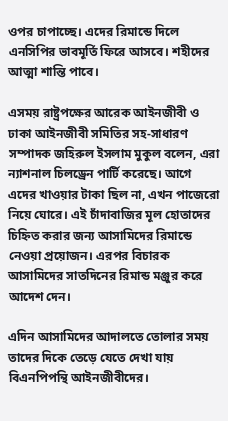ওপর চাপাচ্ছে। এদের রিমান্ডে দিলে এনসিপির ভাবমূর্তি ফিরে আসবে। শহীদের আত্মা শান্তি পাবে।

এসময় রাষ্ট্রপক্ষের আরেক আইনজীবী ও ঢাকা আইনজীবী সমিতির সহ-সাধারণ সম্পাদক জহিরুল ইসলাম মুকুল বলেন, এরা ন্যাশনাল চিলড্রেন পার্টি করেছে। আগে এদের খাওয়ার টাকা ছিল না, এখন পাজেরো নিয়ে ঘোরে। এই চাঁদাবাজির মূল হোতাদের চিহ্নিত করার জন্য আসামিদের রিমান্ডে নেওয়া প্রয়োজন। এরপর বিচারক আসামিদের সাতদিনের রিমান্ড মঞ্জুর করে আদেশ দেন।

এদিন আসামিদের আদালতে তোলার সময় তাদের দিকে তেড়ে যেতে দেখা যায় বিএনপিপন্থি আইনজীবীদের।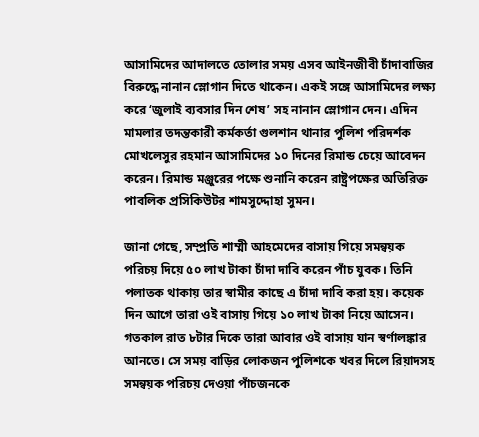আসামিদের আদালতে তোলার সময় এসব আইনজীবী চাঁদাবাজির বিরুদ্ধে নানান স্লোগান দিতে থাকেন। একই সঙ্গে আসামিদের লক্ষ্য করে ‘জুলাই ব্যবসার দিন শেষ’ সহ নানান স্লোগান দেন। এদিন মামলার তদন্তকারী কর্মকর্তা গুলশান থানার পুলিশ পরিদর্শক মোখলেসুর রহমান আসামিদের ১০ দিনের রিমান্ড চেয়ে আবেদন করেন। রিমান্ড মঞ্জুরের পক্ষে শুনানি করেন রাষ্ট্রপক্ষের অতিরিক্ত পাবলিক প্রসিকিউটর শামসুদ্দোহা সুমন।

জানা গেছে, সম্প্রতি শাম্মী আহমেদের বাসায় গিয়ে সমন্বয়ক পরিচয় দিয়ে ৫০ লাখ টাকা চাঁদা দাবি করেন পাঁচ যুবক। তিনি পলাতক থাকায় তার স্বামীর কাছে এ চাঁদা দাবি করা হয়। কয়েক দিন আগে তারা ওই বাসায় গিয়ে ১০ লাখ টাকা নিয়ে আসেন। গতকাল রাত ৮টার দিকে তারা আবার ওই বাসায় যান স্বর্ণালঙ্কার আনতে। সে সময় বাড়ির লোকজন পুলিশকে খবর দিলে রিয়াদসহ সমন্বয়ক পরিচয় দেওয়া পাঁচজনকে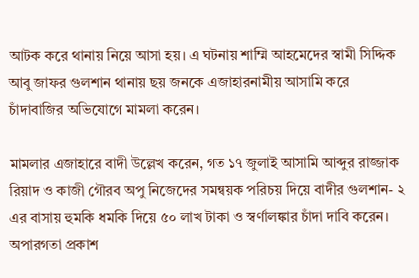আটক করে থানায় নিয়ে আসা হয়। এ ঘটনায় শাম্মি আহমেদের স্বামী সিদ্দিক আবু জাফর গুলশান থানায় ছয় জনকে এজাহারনামীয় আসামি করে চাঁদাবাজির অভিযোগে মামলা করেন।

মামলার এজাহারে বাদী উল্লেখ করেন, গত ১৭ জুলাই আসামি আব্দুর রাজ্জাক রিয়াদ ও কাজী গৌরব অপু নিজেদের সমন্বয়ক পরিচয় দিয়ে বাদীর গুলশান- ২ এর বাসায় হুমকি ধমকি দিয়ে ৫০ লাখ টাকা ও স্বর্ণালঙ্কার চাঁদা দাবি করেন। অপারগতা প্রকাশ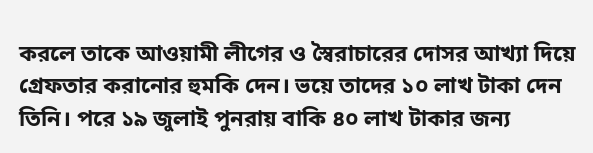করলে তাকে আওয়ামী লীগের ও স্বৈরাচারের দোসর আখ্যা দিয়ে গ্রেফতার করানোর হুমকি দেন। ভয়ে তাদের ১০ লাখ টাকা দেন তিনি। পরে ১৯ জুলাই পুনরায় বাকি ৪০ লাখ টাকার জন্য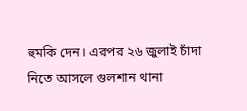হুমকি দেন। এরপর ২৬ জুলাই চাঁদা নিতে আসলে গুলশান থানা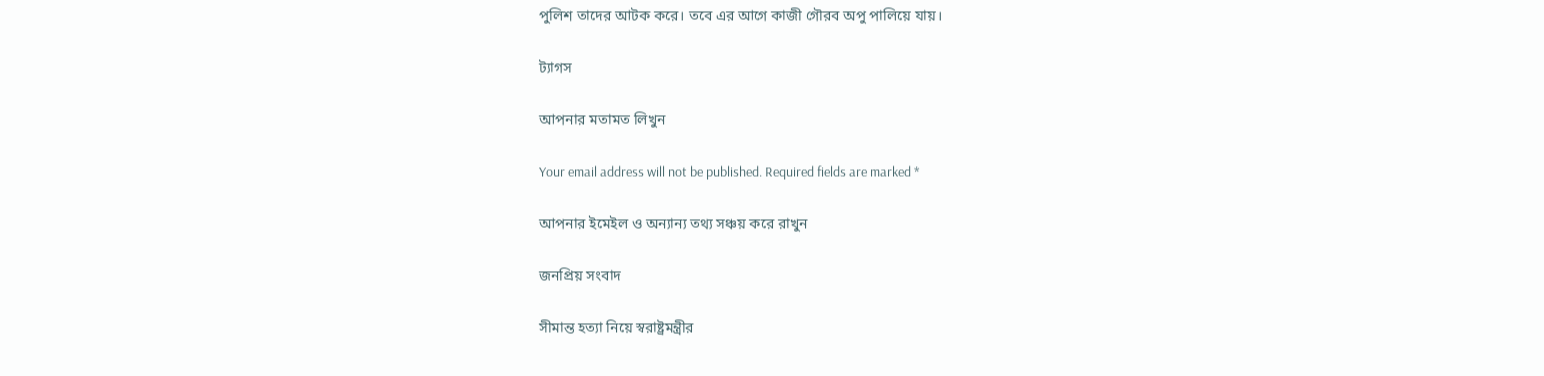পুলিশ তাদের আটক করে। তবে এর আগে কাজী গৌরব অপু পালিয়ে যায়।

ট্যাগস

আপনার মতামত লিখুন

Your email address will not be published. Required fields are marked *

আপনার ইমেইল ও অন্যান্য তথ্য সঞ্চয় করে রাখুন

জনপ্রিয় সংবাদ

সীমান্ত হত্যা নিয়ে স্বরাষ্ট্রমন্ত্রীর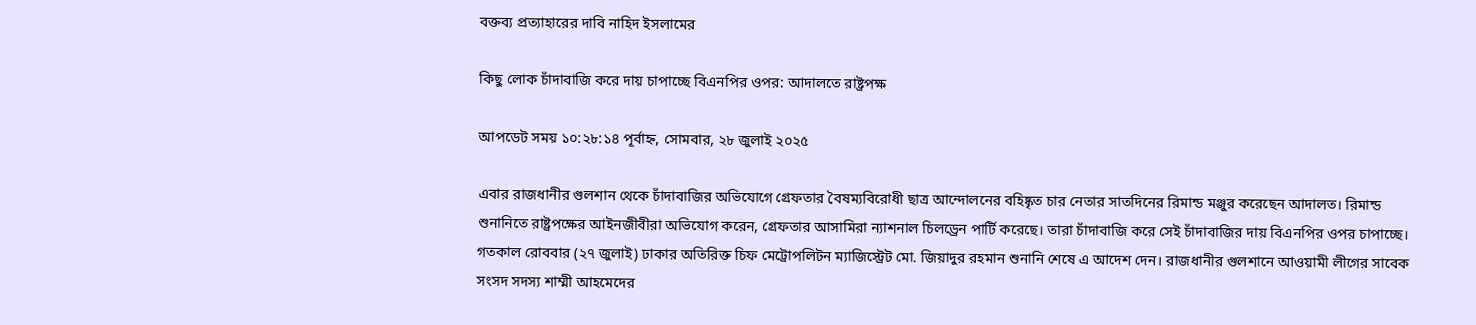বক্তব্য প্রত্যাহারের দাবি নাহিদ ইসলামের

কিছু লোক চাঁদাবাজি করে দায় চাপাচ্ছে বিএনপির ওপর: আদালতে রাষ্ট্রপক্ষ

আপডেট সময় ১০:২৮:১৪ পূর্বাহ্ন, সোমবার, ২৮ জুলাই ২০২৫

এবার রাজধানীর গুলশান থেকে চাঁদাবাজির অভিযোগে গ্রেফতার বৈষম্যবিরোধী ছাত্র আন্দোলনের বহিষ্কৃত চার নেতার সাতদিনের রিমান্ড মঞ্জুর করেছেন আদালত। রিমান্ড শুনানিতে রাষ্ট্রপক্ষের আইনজীবীরা অভিযোগ করেন, গ্রেফতার আসামিরা ন্যাশনাল চিলড্রেন পার্টি করেছে। তারা চাঁদাবাজি করে সেই চাঁদাবাজির দায় বিএনপির ওপর চাপাচ্ছে। গতকাল রোববার (২৭ জুলাই) ঢাকার অতিরিক্ত চিফ মেট্রোপলিটন ম্যাজিস্ট্রেট মো. জিয়াদুর রহমান শুনানি শেষে এ আদেশ দেন। রাজধানীর গুলশানে আওয়ামী লীগের সাবেক সংসদ সদস্য শাম্মী আহমেদের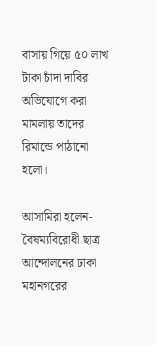বাসায় গিয়ে ৫০ লাখ টাকা চাঁদা দাবির অভিযোগে করা মামলায় তাদের রিমান্ডে পাঠানো হলো।

আসামিরা হলেন- বৈষম্যবিরোধী ছাত্র আন্দোলনের ঢাকা মহানগরের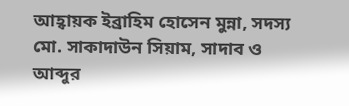আহ্বায়ক ইব্রাহিম হোসেন মুন্না, সদস্য মো. সাকাদাউন সিয়াম, সাদাব ও আব্দুর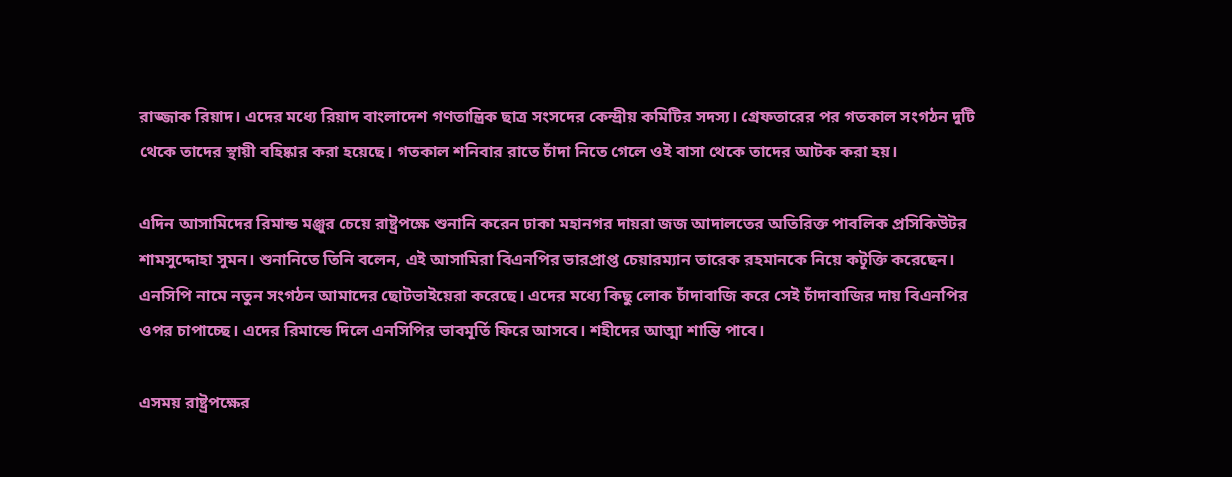রাজ্জাক রিয়াদ। এদের মধ্যে রিয়াদ বাংলাদেশ গণতান্ত্রিক ছাত্র সংসদের কেন্দ্রীয় কমিটির সদস্য। গ্রেফতারের পর গতকাল সংগঠন দুটি থেকে তাদের স্থায়ী বহিষ্কার করা হয়েছে। গতকাল শনিবার রাতে চাঁদা নিতে গেলে ওই বাসা থেকে তাদের আটক করা হয়।

এদিন আসামিদের রিমান্ড মঞ্জুর চেয়ে রাষ্ট্রপক্ষে শুনানি করেন ঢাকা মহানগর দায়রা জজ আদালতের অতিরিক্ত পাবলিক প্রসিকিউটর শামসুদ্দোহা সুমন। শুনানিতে তিনি বলেন, এই আসামিরা বিএনপির ভারপ্রাপ্ত চেয়ারম্যান তারেক রহমানকে নিয়ে কটূক্তি করেছেন। এনসিপি নামে নতুন সংগঠন আমাদের ছোটভাইয়েরা করেছে। এদের মধ্যে কিছু লোক চাঁদাবাজি করে সেই চাঁদাবাজির দায় বিএনপির ওপর চাপাচ্ছে। এদের রিমান্ডে দিলে এনসিপির ভাবমূর্তি ফিরে আসবে। শহীদের আত্মা শান্তি পাবে।

এসময় রাষ্ট্রপক্ষের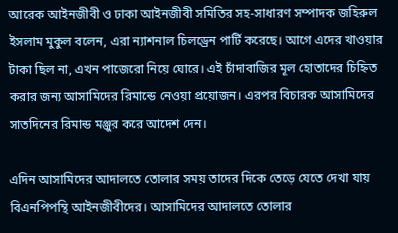আরেক আইনজীবী ও ঢাকা আইনজীবী সমিতির সহ-সাধারণ সম্পাদক জহিরুল ইসলাম মুকুল বলেন, এরা ন্যাশনাল চিলড্রেন পার্টি করেছে। আগে এদের খাওয়ার টাকা ছিল না, এখন পাজেরো নিয়ে ঘোরে। এই চাঁদাবাজির মূল হোতাদের চিহ্নিত করার জন্য আসামিদের রিমান্ডে নেওয়া প্রয়োজন। এরপর বিচারক আসামিদের সাতদিনের রিমান্ড মঞ্জুর করে আদেশ দেন।

এদিন আসামিদের আদালতে তোলার সময় তাদের দিকে তেড়ে যেতে দেখা যায় বিএনপিপন্থি আইনজীবীদের। আসামিদের আদালতে তোলার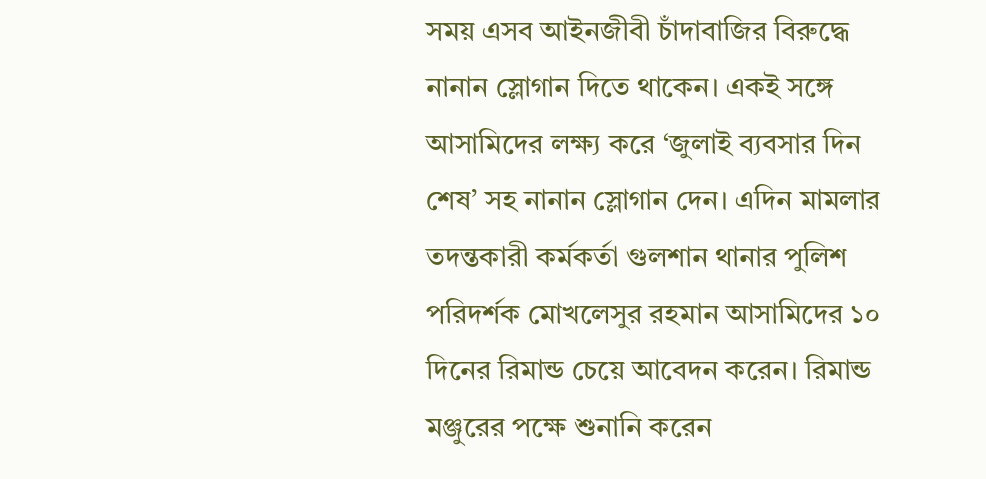সময় এসব আইনজীবী চাঁদাবাজির বিরুদ্ধে নানান স্লোগান দিতে থাকেন। একই সঙ্গে আসামিদের লক্ষ্য করে ‘জুলাই ব্যবসার দিন শেষ’ সহ নানান স্লোগান দেন। এদিন মামলার তদন্তকারী কর্মকর্তা গুলশান থানার পুলিশ পরিদর্শক মোখলেসুর রহমান আসামিদের ১০ দিনের রিমান্ড চেয়ে আবেদন করেন। রিমান্ড মঞ্জুরের পক্ষে শুনানি করেন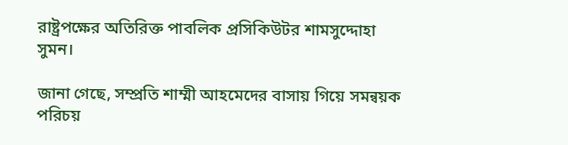রাষ্ট্রপক্ষের অতিরিক্ত পাবলিক প্রসিকিউটর শামসুদ্দোহা সুমন।

জানা গেছে, সম্প্রতি শাম্মী আহমেদের বাসায় গিয়ে সমন্বয়ক পরিচয়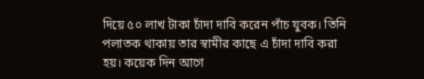দিয়ে ৫০ লাখ টাকা চাঁদা দাবি করেন পাঁচ যুবক। তিনি পলাতক থাকায় তার স্বামীর কাছে এ চাঁদা দাবি করা হয়। কয়েক দিন আগে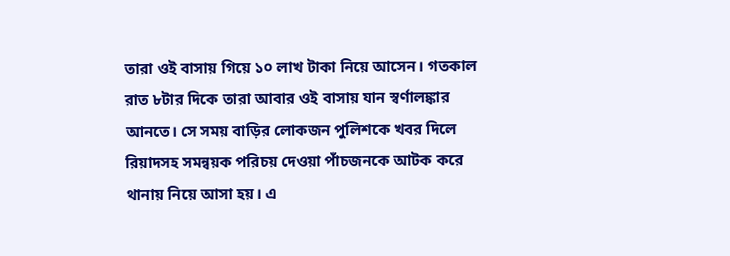তারা ওই বাসায় গিয়ে ১০ লাখ টাকা নিয়ে আসেন। গতকাল রাত ৮টার দিকে তারা আবার ওই বাসায় যান স্বর্ণালঙ্কার আনতে। সে সময় বাড়ির লোকজন পুলিশকে খবর দিলে রিয়াদসহ সমন্বয়ক পরিচয় দেওয়া পাঁচজনকে আটক করে থানায় নিয়ে আসা হয়। এ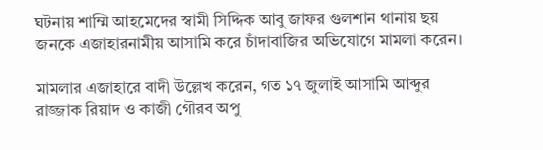ঘটনায় শাম্মি আহমেদের স্বামী সিদ্দিক আবু জাফর গুলশান থানায় ছয় জনকে এজাহারনামীয় আসামি করে চাঁদাবাজির অভিযোগে মামলা করেন।

মামলার এজাহারে বাদী উল্লেখ করেন, গত ১৭ জুলাই আসামি আব্দুর রাজ্জাক রিয়াদ ও কাজী গৌরব অপু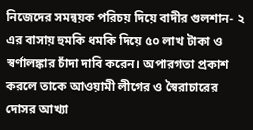নিজেদের সমন্বয়ক পরিচয় দিয়ে বাদীর গুলশান- ২ এর বাসায় হুমকি ধমকি দিয়ে ৫০ লাখ টাকা ও স্বর্ণালঙ্কার চাঁদা দাবি করেন। অপারগতা প্রকাশ করলে তাকে আওয়ামী লীগের ও স্বৈরাচারের দোসর আখ্যা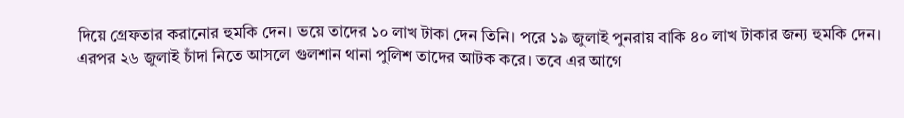দিয়ে গ্রেফতার করানোর হুমকি দেন। ভয়ে তাদের ১০ লাখ টাকা দেন তিনি। পরে ১৯ জুলাই পুনরায় বাকি ৪০ লাখ টাকার জন্য হুমকি দেন। এরপর ২৬ জুলাই চাঁদা নিতে আসলে গুলশান থানা পুলিশ তাদের আটক করে। তবে এর আগে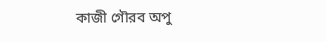কাজী গৌরব অপু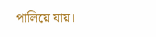পালিয়ে যায়।